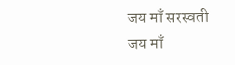जय माँ सरस्वती
जय माँ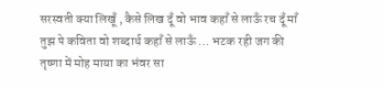सरस्वती क्या लिखूँ , कैसे लिख दूँ वो भाव कहाँ से लाऊँ रच दूँ माँ तुझ पे कविता वो शब्दार्थ कहाँ से लाऊँ … भटक रही जग की तृष्णा में मोह माया का भंवर सा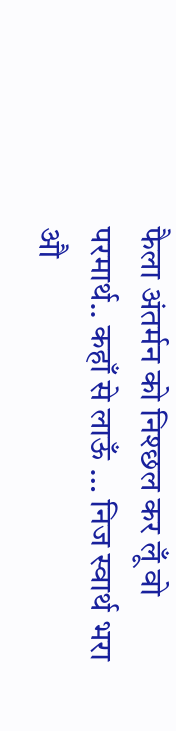फैला अंतर्मन को निश्छल कर लूँ वो परमार्थ.. कहाँ से लाऊँ … निज स्वार्थ भरा औ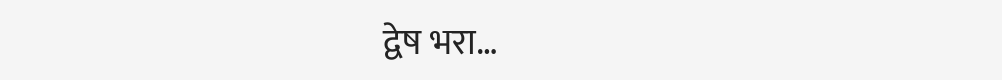द्वेष भरा…